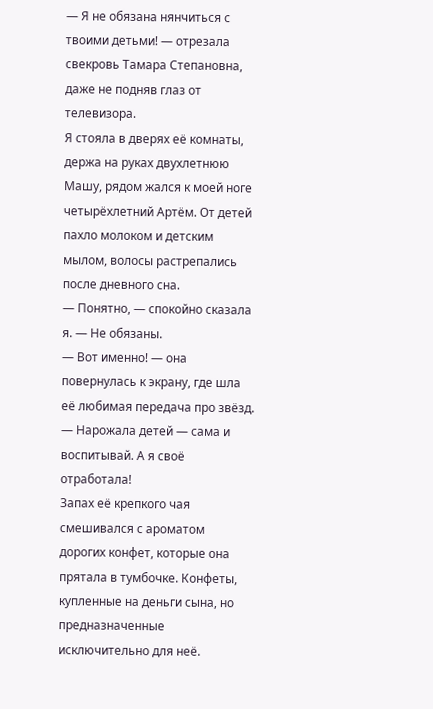— Я не обязана нянчиться с твоими детьми! — отрезала свекровь Тамара Степановна, даже не подняв глаз от телевизора.
Я стояла в дверях её комнаты, держа на руках двухлетнюю Машу, рядом жался к моей ноге четырёхлетний Артём. От детей пахло молоком и детским мылом, волосы растрепались после дневного сна.
— Понятно, — спокойно сказала я. — Не обязаны.
— Вот именно! — она повернулась к экрану, где шла её любимая передача про звёзд. — Нарожала детей — сама и воспитывай. А я своё отработала!
Запах её крепкого чая смешивался с ароматом дорогих конфет, которые она прятала в тумбочке. Конфеты, купленные на деньги сына, но предназначенные исключительно для неё.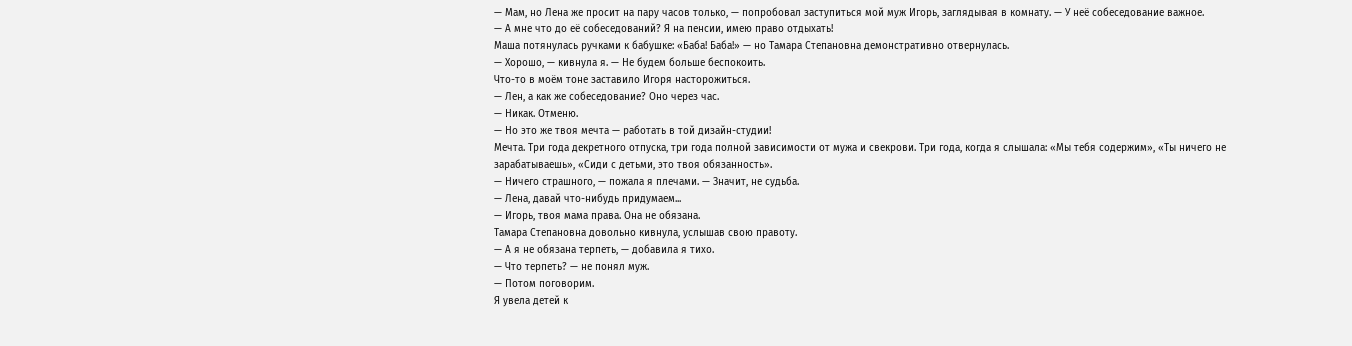— Мам, но Лена же просит на пару часов только, — попробовал заступиться мой муж Игорь, заглядывая в комнату. — У неё собеседование важное.
— А мне что до её собеседований? Я на пенсии, имею право отдыхать!
Маша потянулась ручками к бабушке: «Баба! Баба!» — но Тамара Степановна демонстративно отвернулась.
— Хорошо, — кивнула я. — Не будем больше беспокоить.
Что-то в моём тоне заставило Игоря насторожиться.
— Лен, а как же собеседование? Оно через час.
— Никак. Отменю.
— Но это же твоя мечта — работать в той дизайн-студии!
Мечта. Три года декретного отпуска, три года полной зависимости от мужа и свекрови. Три года, когда я слышала: «Мы тебя содержим», «Ты ничего не зарабатываешь», «Сиди с детьми, это твоя обязанность».
— Ничего страшного, — пожала я плечами. — Значит, не судьба.
— Лена, давай что-нибудь придумаем...
— Игорь, твоя мама права. Она не обязана.
Тамара Степановна довольно кивнула, услышав свою правоту.
— А я не обязана терпеть, — добавила я тихо.
— Что терпеть? — не понял муж.
— Потом поговорим.
Я увела детей к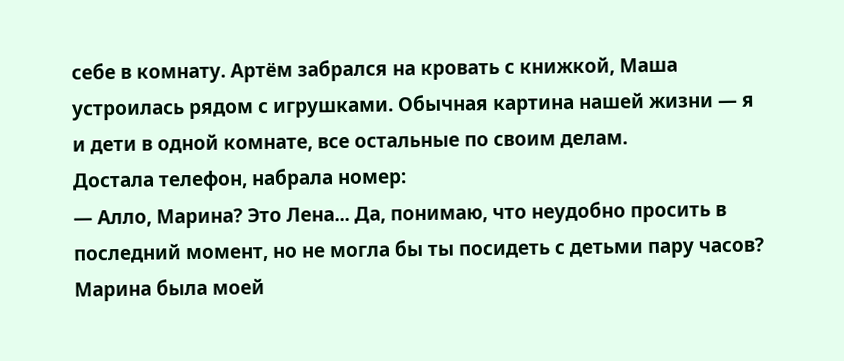себе в комнату. Артём забрался на кровать с книжкой, Маша устроилась рядом с игрушками. Обычная картина нашей жизни — я и дети в одной комнате, все остальные по своим делам.
Достала телефон, набрала номер:
— Алло, Марина? Это Лена... Да, понимаю, что неудобно просить в последний момент, но не могла бы ты посидеть с детьми пару часов?
Марина была моей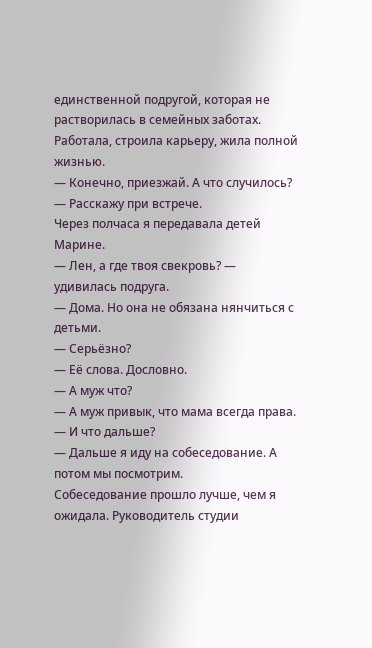единственной подругой, которая не растворилась в семейных заботах. Работала, строила карьеру, жила полной жизнью.
— Конечно, приезжай. А что случилось?
— Расскажу при встрече.
Через полчаса я передавала детей Марине.
— Лен, а где твоя свекровь? — удивилась подруга.
— Дома. Но она не обязана нянчиться с детьми.
— Серьёзно?
— Её слова. Дословно.
— А муж что?
— А муж привык, что мама всегда права.
— И что дальше?
— Дальше я иду на собеседование. А потом мы посмотрим.
Собеседование прошло лучше, чем я ожидала. Руководитель студии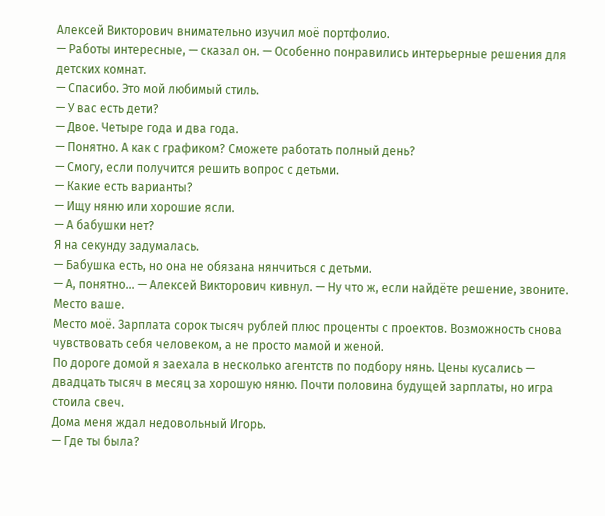Алексей Викторович внимательно изучил моё портфолио.
— Работы интересные, — сказал он. — Особенно понравились интерьерные решения для детских комнат.
— Спасибо. Это мой любимый стиль.
— У вас есть дети?
— Двое. Четыре года и два года.
— Понятно. А как с графиком? Сможете работать полный день?
— Смогу, если получится решить вопрос с детьми.
— Какие есть варианты?
— Ищу няню или хорошие ясли.
— А бабушки нет?
Я на секунду задумалась.
— Бабушка есть, но она не обязана нянчиться с детьми.
— А, понятно... — Алексей Викторович кивнул. — Ну что ж, если найдёте решение, звоните. Место ваше.
Место моё. Зарплата сорок тысяч рублей плюс проценты с проектов. Возможность снова чувствовать себя человеком, а не просто мамой и женой.
По дороге домой я заехала в несколько агентств по подбору нянь. Цены кусались — двадцать тысяч в месяц за хорошую няню. Почти половина будущей зарплаты, но игра стоила свеч.
Дома меня ждал недовольный Игорь.
— Где ты была?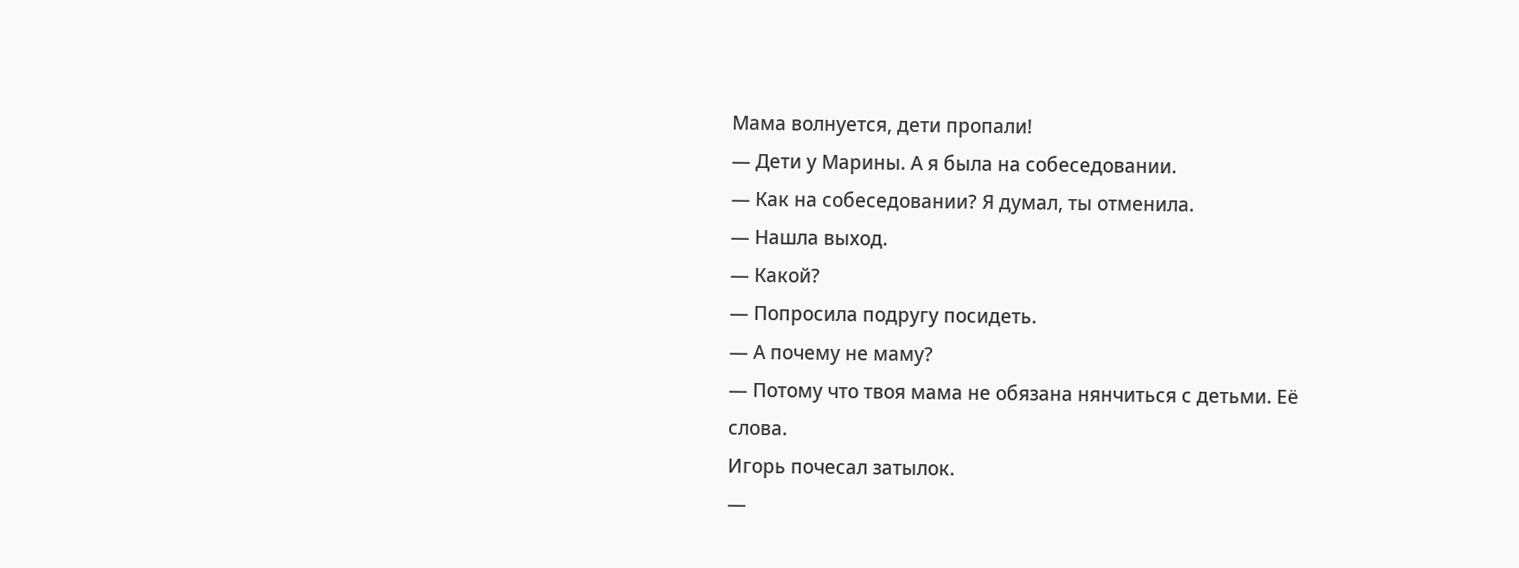Мама волнуется, дети пропали!
— Дети у Марины. А я была на собеседовании.
— Как на собеседовании? Я думал, ты отменила.
— Нашла выход.
— Какой?
— Попросила подругу посидеть.
— А почему не маму?
— Потому что твоя мама не обязана нянчиться с детьми. Её слова.
Игорь почесал затылок.
—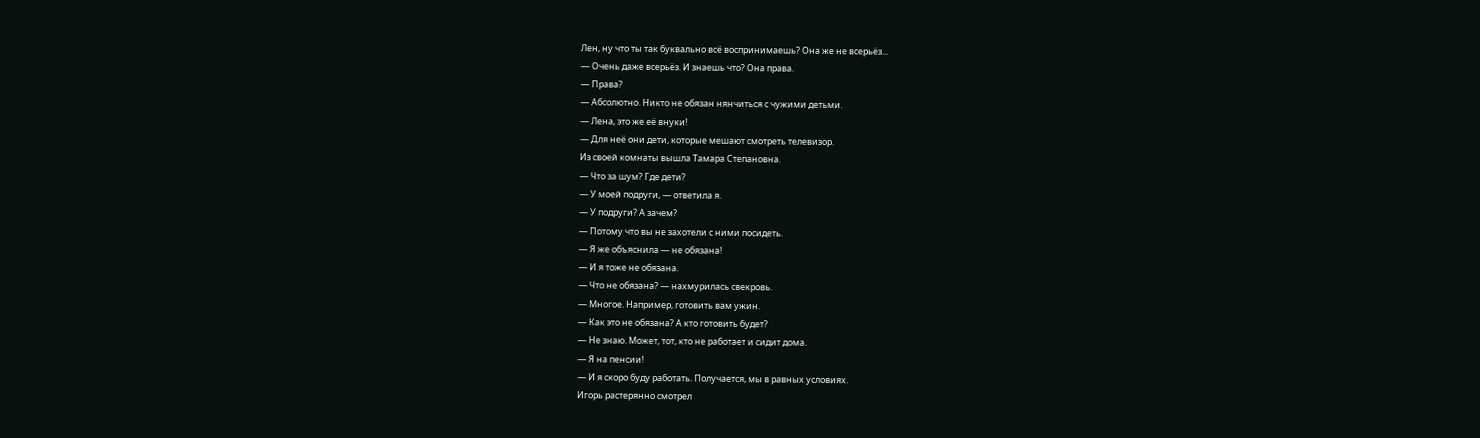Лен, ну что ты так буквально всё воспринимаешь? Она же не всерьёз...
— Очень даже всерьёз. И знаешь что? Она права.
— Права?
— Абсолютно. Никто не обязан нянчиться с чужими детьми.
— Лена, это же её внуки!
— Для неё они дети, которые мешают смотреть телевизор.
Из своей комнаты вышла Тамара Степановна.
— Что за шум? Где дети?
— У моей подруги, — ответила я.
— У подруги? А зачем?
— Потому что вы не захотели с ними посидеть.
— Я же объяснила — не обязана!
— И я тоже не обязана.
— Что не обязана? — нахмурилась свекровь.
— Многое. Например, готовить вам ужин.
— Как это не обязана? А кто готовить будет?
— Не знаю. Может, тот, кто не работает и сидит дома.
— Я на пенсии!
— И я скоро буду работать. Получается, мы в равных условиях.
Игорь растерянно смотрел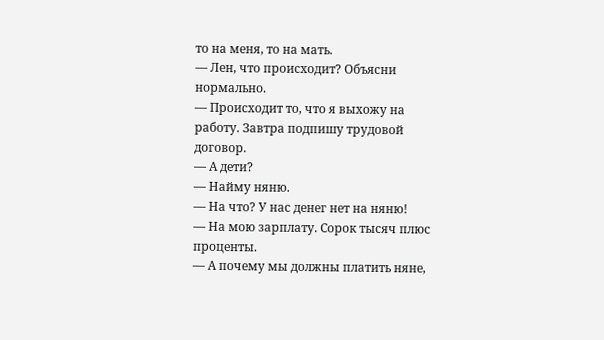то на меня, то на мать.
— Лен, что происходит? Объясни нормально.
— Происходит то, что я выхожу на работу. Завтра подпишу трудовой договор.
— А дети?
— Найму няню.
— На что? У нас денег нет на няню!
— На мою зарплату. Сорок тысяч плюс проценты.
— А почему мы должны платить няне,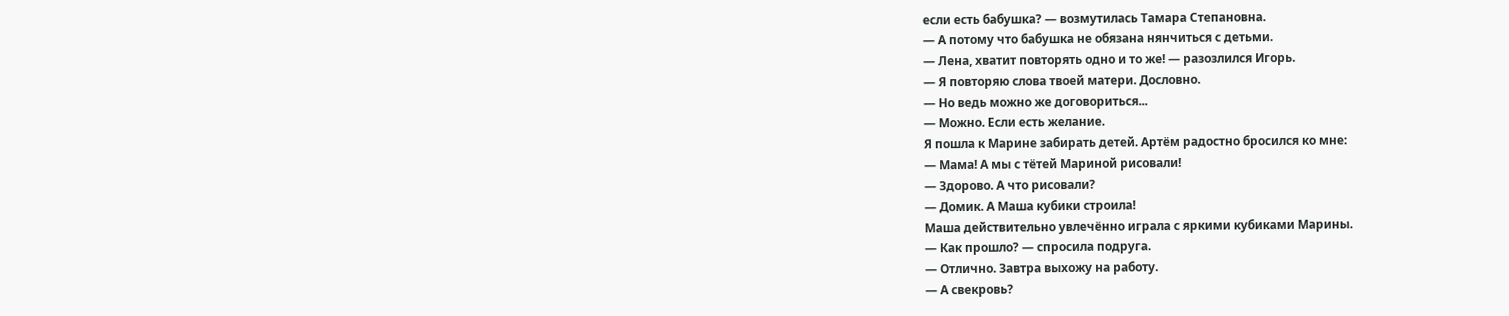если есть бабушка? — возмутилась Тамара Степановна.
— А потому что бабушка не обязана нянчиться с детьми.
— Лена, хватит повторять одно и то же! — разозлился Игорь.
— Я повторяю слова твоей матери. Дословно.
— Но ведь можно же договориться...
— Можно. Если есть желание.
Я пошла к Марине забирать детей. Артём радостно бросился ко мне:
— Мама! А мы с тётей Мариной рисовали!
— Здорово. А что рисовали?
— Домик. А Маша кубики строила!
Маша действительно увлечённо играла с яркими кубиками Марины.
— Как прошло? — спросила подруга.
— Отлично. Завтра выхожу на работу.
— А свекровь?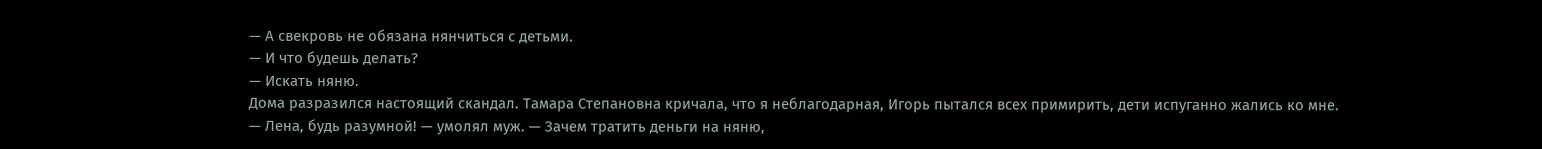— А свекровь не обязана нянчиться с детьми.
— И что будешь делать?
— Искать няню.
Дома разразился настоящий скандал. Тамара Степановна кричала, что я неблагодарная, Игорь пытался всех примирить, дети испуганно жались ко мне.
— Лена, будь разумной! — умолял муж. — Зачем тратить деньги на няню,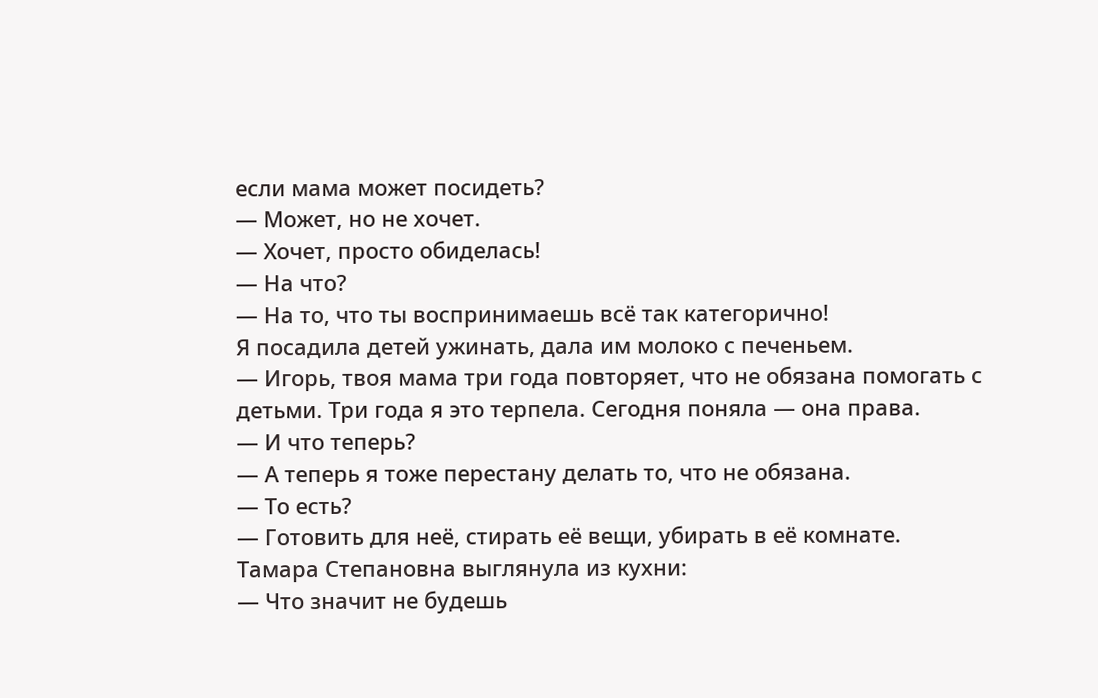если мама может посидеть?
— Может, но не хочет.
— Хочет, просто обиделась!
— На что?
— На то, что ты воспринимаешь всё так категорично!
Я посадила детей ужинать, дала им молоко с печеньем.
— Игорь, твоя мама три года повторяет, что не обязана помогать с детьми. Три года я это терпела. Сегодня поняла — она права.
— И что теперь?
— А теперь я тоже перестану делать то, что не обязана.
— То есть?
— Готовить для неё, стирать её вещи, убирать в её комнате.
Тамара Степановна выглянула из кухни:
— Что значит не будешь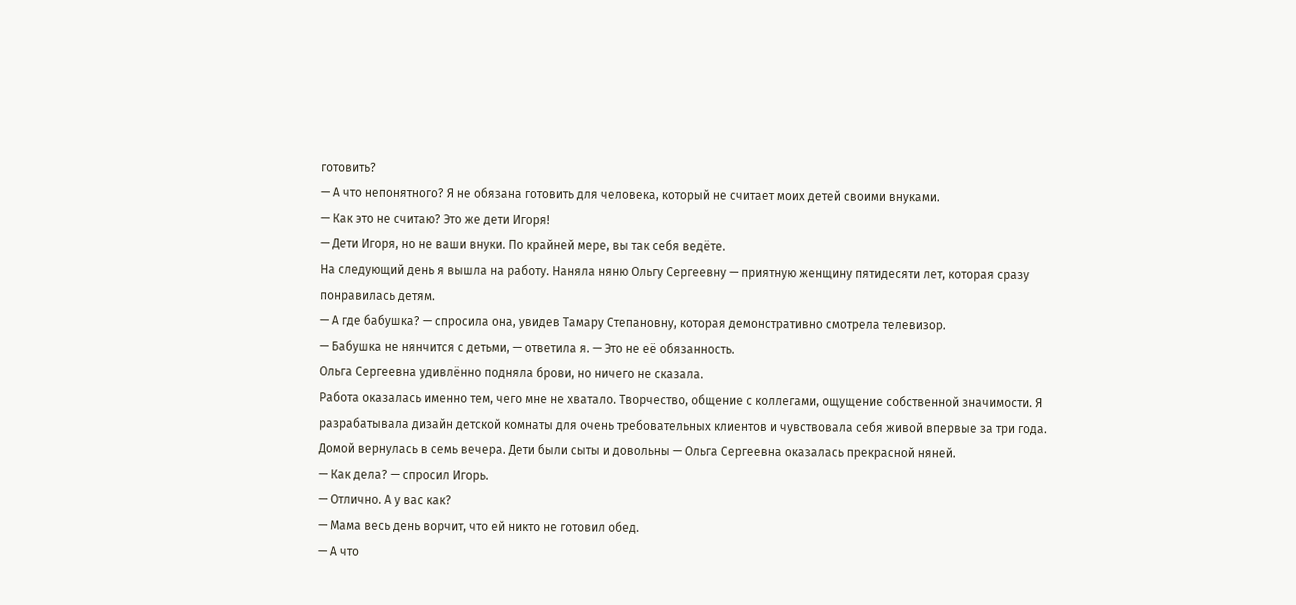готовить?
— А что непонятного? Я не обязана готовить для человека, который не считает моих детей своими внуками.
— Как это не считаю? Это же дети Игоря!
— Дети Игоря, но не ваши внуки. По крайней мере, вы так себя ведёте.
На следующий день я вышла на работу. Наняла няню Ольгу Сергеевну — приятную женщину пятидесяти лет, которая сразу понравилась детям.
— А где бабушка? — спросила она, увидев Тамару Степановну, которая демонстративно смотрела телевизор.
— Бабушка не нянчится с детьми, — ответила я. — Это не её обязанность.
Ольга Сергеевна удивлённо подняла брови, но ничего не сказала.
Работа оказалась именно тем, чего мне не хватало. Творчество, общение с коллегами, ощущение собственной значимости. Я разрабатывала дизайн детской комнаты для очень требовательных клиентов и чувствовала себя живой впервые за три года.
Домой вернулась в семь вечера. Дети были сыты и довольны — Ольга Сергеевна оказалась прекрасной няней.
— Как дела? — спросил Игорь.
— Отлично. А у вас как?
— Мама весь день ворчит, что ей никто не готовил обед.
— А что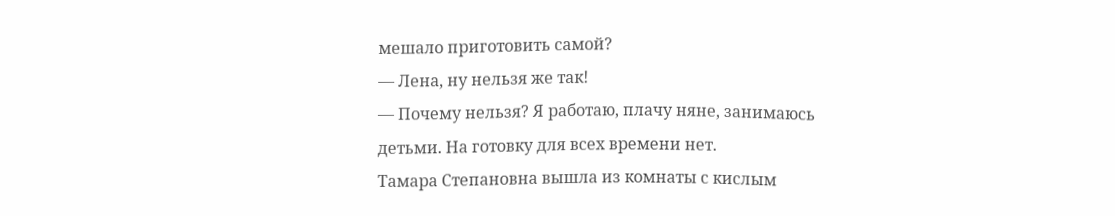мешало приготовить самой?
— Лена, ну нельзя же так!
— Почему нельзя? Я работаю, плачу няне, занимаюсь детьми. На готовку для всех времени нет.
Тамара Степановна вышла из комнаты с кислым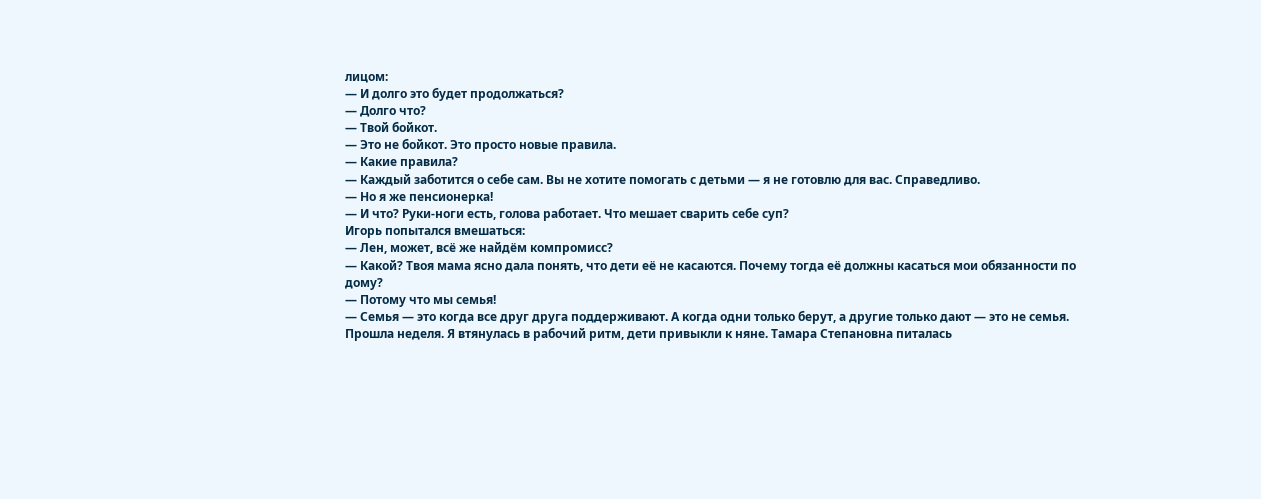лицом:
— И долго это будет продолжаться?
— Долго что?
— Твой бойкот.
— Это не бойкот. Это просто новые правила.
— Какие правила?
— Каждый заботится о себе сам. Вы не хотите помогать с детьми — я не готовлю для вас. Справедливо.
— Но я же пенсионерка!
— И что? Руки-ноги есть, голова работает. Что мешает сварить себе суп?
Игорь попытался вмешаться:
— Лен, может, всё же найдём компромисс?
— Какой? Твоя мама ясно дала понять, что дети её не касаются. Почему тогда её должны касаться мои обязанности по дому?
— Потому что мы семья!
— Семья — это когда все друг друга поддерживают. А когда одни только берут, а другие только дают — это не семья.
Прошла неделя. Я втянулась в рабочий ритм, дети привыкли к няне. Тамара Степановна питалась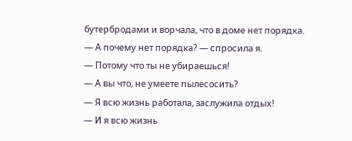бутербродами и ворчала, что в доме нет порядка.
— А почему нет порядка? — спросила я.
— Потому что ты не убираешься!
— А вы что, не умеете пылесосить?
— Я всю жизнь работала, заслужила отдых!
— И я всю жизнь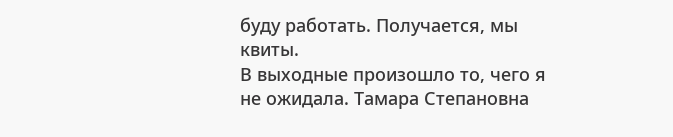буду работать. Получается, мы квиты.
В выходные произошло то, чего я не ожидала. Тамара Степановна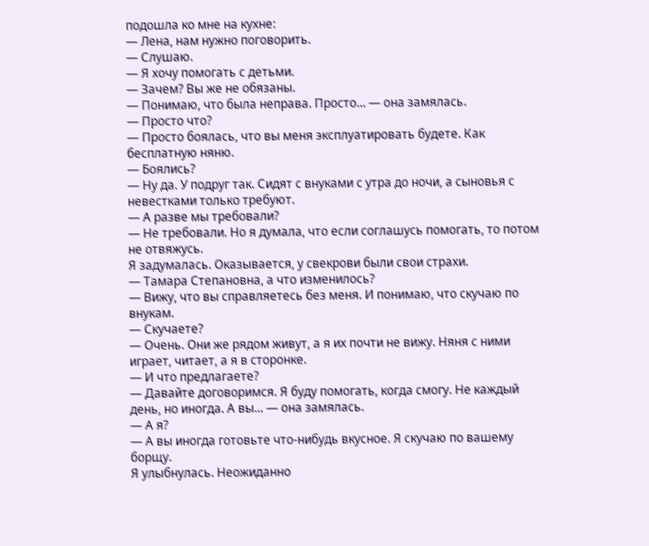подошла ко мне на кухне:
— Лена, нам нужно поговорить.
— Слушаю.
— Я хочу помогать с детьми.
— Зачем? Вы же не обязаны.
— Понимаю, что была неправа. Просто... — она замялась.
— Просто что?
— Просто боялась, что вы меня эксплуатировать будете. Как бесплатную няню.
— Боялись?
— Ну да. У подруг так. Сидят с внуками с утра до ночи, а сыновья с невестками только требуют.
— А разве мы требовали?
— Не требовали. Но я думала, что если соглашусь помогать, то потом не отвяжусь.
Я задумалась. Оказывается, у свекрови были свои страхи.
— Тамара Степановна, а что изменилось?
— Вижу, что вы справляетесь без меня. И понимаю, что скучаю по внукам.
— Скучаете?
— Очень. Они же рядом живут, а я их почти не вижу. Няня с ними играет, читает, а я в сторонке.
— И что предлагаете?
— Давайте договоримся. Я буду помогать, когда смогу. Не каждый день, но иногда. А вы... — она замялась.
— А я?
— А вы иногда готовьте что-нибудь вкусное. Я скучаю по вашему борщу.
Я улыбнулась. Неожиданно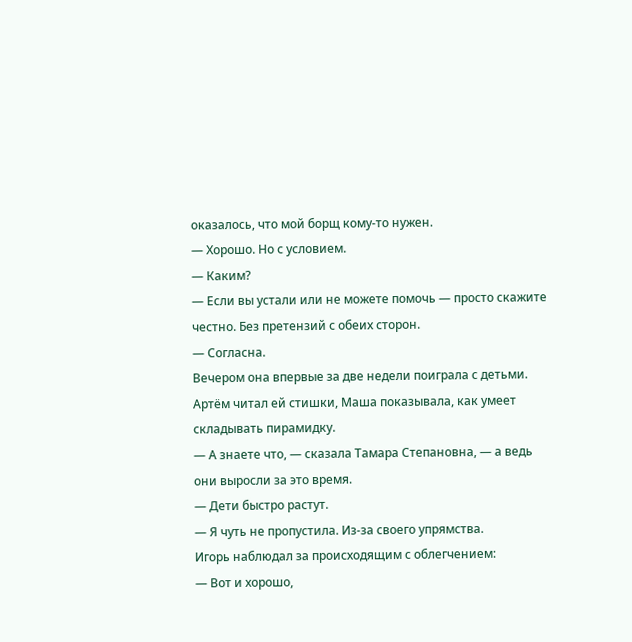оказалось, что мой борщ кому-то нужен.
— Хорошо. Но с условием.
— Каким?
— Если вы устали или не можете помочь — просто скажите честно. Без претензий с обеих сторон.
— Согласна.
Вечером она впервые за две недели поиграла с детьми. Артём читал ей стишки, Маша показывала, как умеет складывать пирамидку.
— А знаете что, — сказала Тамара Степановна, — а ведь они выросли за это время.
— Дети быстро растут.
— Я чуть не пропустила. Из-за своего упрямства.
Игорь наблюдал за происходящим с облегчением:
— Вот и хорошо,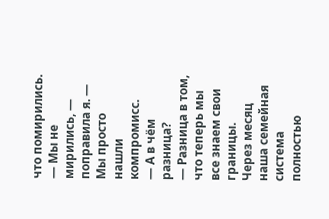что помирились.
— Мы не мирились, — поправила я. — Мы просто нашли компромисс.
— А в чём разница?
— Разница в том, что теперь мы все знаем свои границы.
Через месяц наша семейная система полностью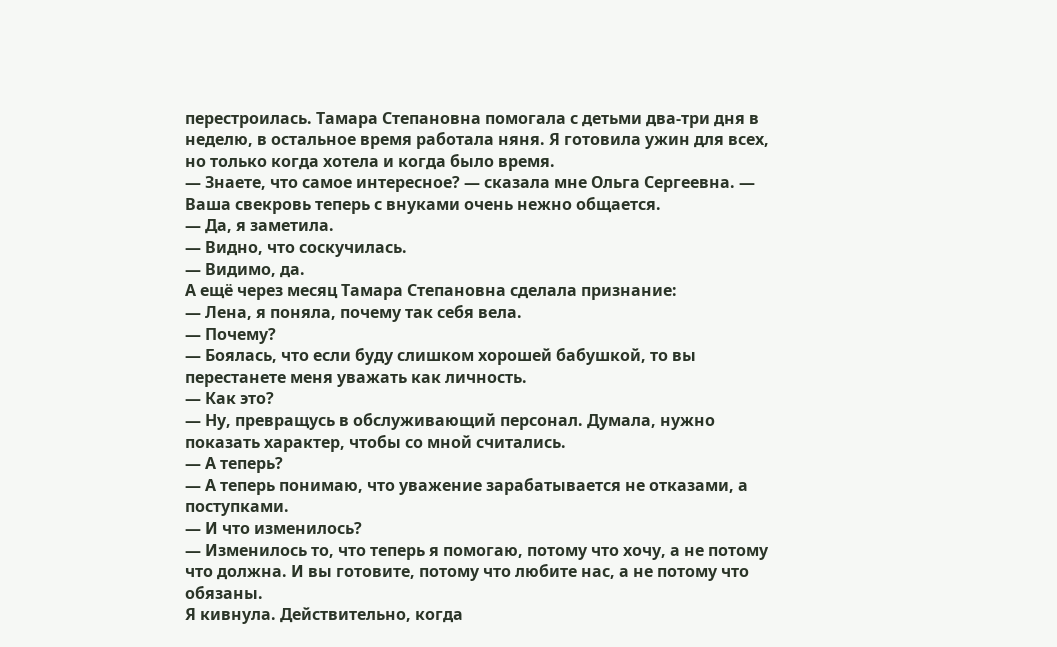перестроилась. Тамара Степановна помогала с детьми два-три дня в неделю, в остальное время работала няня. Я готовила ужин для всех, но только когда хотела и когда было время.
— Знаете, что самое интересное? — сказала мне Ольга Сергеевна. — Ваша свекровь теперь с внуками очень нежно общается.
— Да, я заметила.
— Видно, что соскучилась.
— Видимо, да.
А ещё через месяц Тамара Степановна сделала признание:
— Лена, я поняла, почему так себя вела.
— Почему?
— Боялась, что если буду слишком хорошей бабушкой, то вы перестанете меня уважать как личность.
— Как это?
— Ну, превращусь в обслуживающий персонал. Думала, нужно показать характер, чтобы со мной считались.
— А теперь?
— А теперь понимаю, что уважение зарабатывается не отказами, а поступками.
— И что изменилось?
— Изменилось то, что теперь я помогаю, потому что хочу, а не потому что должна. И вы готовите, потому что любите нас, а не потому что обязаны.
Я кивнула. Действительно, когда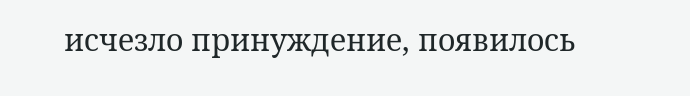исчезло принуждение, появилось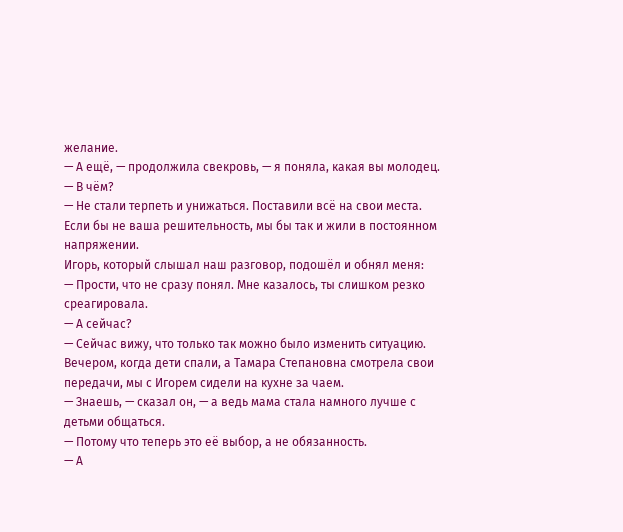желание.
— А ещё, — продолжила свекровь, — я поняла, какая вы молодец.
— В чём?
— Не стали терпеть и унижаться. Поставили всё на свои места. Если бы не ваша решительность, мы бы так и жили в постоянном напряжении.
Игорь, который слышал наш разговор, подошёл и обнял меня:
— Прости, что не сразу понял. Мне казалось, ты слишком резко среагировала.
— А сейчас?
— Сейчас вижу, что только так можно было изменить ситуацию.
Вечером, когда дети спали, а Тамара Степановна смотрела свои передачи, мы с Игорем сидели на кухне за чаем.
— Знаешь, — сказал он, — а ведь мама стала намного лучше с детьми общаться.
— Потому что теперь это её выбор, а не обязанность.
— А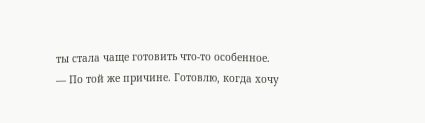ты стала чаще готовить что-то особенное.
— По той же причине. Готовлю, когда хочу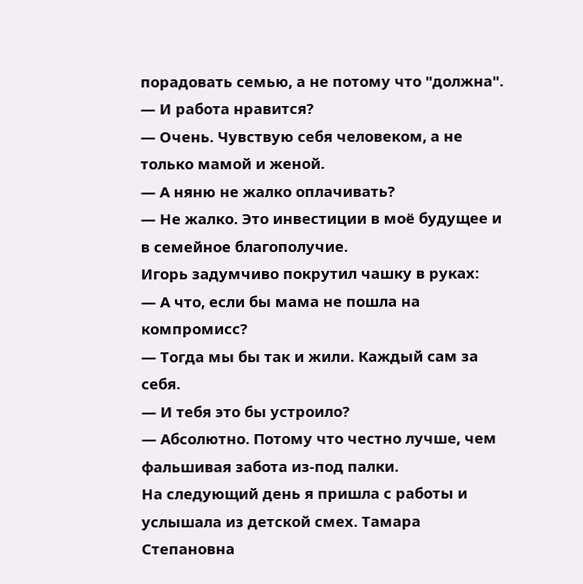порадовать семью, а не потому что "должна".
— И работа нравится?
— Очень. Чувствую себя человеком, а не только мамой и женой.
— А няню не жалко оплачивать?
— Не жалко. Это инвестиции в моё будущее и в семейное благополучие.
Игорь задумчиво покрутил чашку в руках:
— А что, если бы мама не пошла на компромисс?
— Тогда мы бы так и жили. Каждый сам за себя.
— И тебя это бы устроило?
— Абсолютно. Потому что честно лучше, чем фальшивая забота из-под палки.
На следующий день я пришла с работы и услышала из детской смех. Тамара Степановна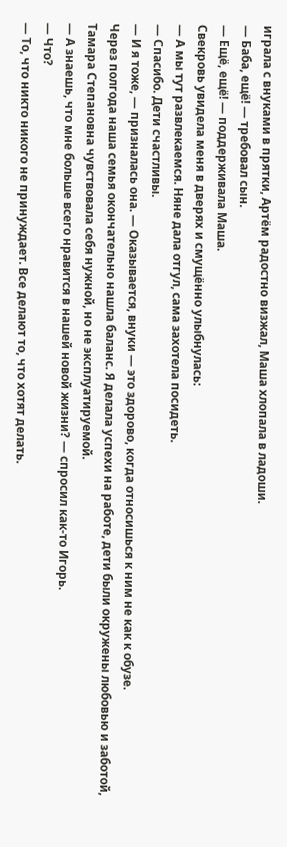играла с внуками в прятки, Артём радостно визжал, Маша хлопала в ладоши.
— Баба, ещё! — требовал сын.
— Ещё, ещё! — поддерживала Маша.
Свекровь увидела меня в дверях и смущённо улыбнулась:
— А мы тут развлекаемся. Няне дала отгул, сама захотела посидеть.
— Спасибо. Дети счастливы.
— И я тоже, — призналась она. — Оказывается, внуки — это здорово, когда относишься к ним не как к обузе.
Через полгода наша семья окончательно нашла баланс. Я делала успехи на работе, дети были окружены любовью и заботой, Тамара Степановна чувствовала себя нужной, но не эксплуатируемой.
— А знаешь, что мне больше всего нравится в нашей новой жизни? — спросил как-то Игорь.
— Что?
— То, что никто никого не принуждает. Все делают то, что хотят делать.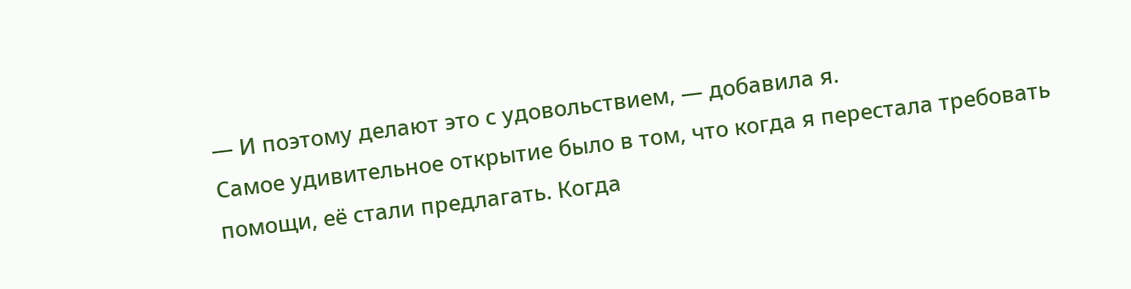— И поэтому делают это с удовольствием, — добавила я.
Самое удивительное открытие было в том, что когда я перестала требовать помощи, её стали предлагать. Когда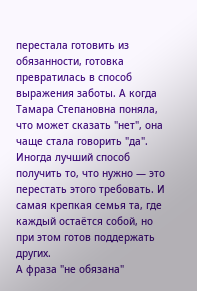перестала готовить из обязанности, готовка превратилась в способ выражения заботы. А когда Тамара Степановна поняла, что может сказать "нет", она чаще стала говорить "да".
Иногда лучший способ получить то, что нужно — это перестать этого требовать. И самая крепкая семья та, где каждый остаётся собой, но при этом готов поддержать других.
А фраза "не обязана"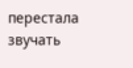перестала звучать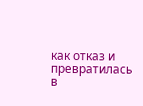как отказ и превратилась в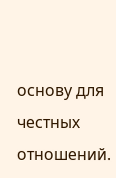основу для честных отношений.